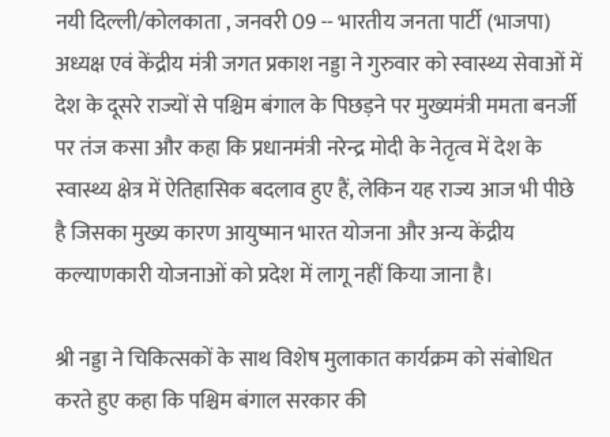नयी दिल्ली/कोलकाता , जनवरी 09 -- भारतीय जनता पार्टी (भाजपा) अध्यक्ष एवं केंद्रीय मंत्री जगत प्रकाश नड्डा ने गुरुवार को स्वास्थ्य सेवाओं में देश के दूसरे राज्यों से पश्चिम बंगाल के पिछड़ने पर मुख्यमंत्री ममता बनर्जी पर तंज कसा और कहा कि प्रधानमंत्री नरेन्द्र मोदी के नेतृत्व में देश के स्वास्थ्य क्षेत्र में ऐतिहासिक बदलाव हुए हैं, लेकिन यह राज्य आज भी पीछे है जिसका मुख्य कारण आयुष्मान भारत योजना और अन्य केंद्रीय कल्याणकारी योजनाओं को प्रदेश में लागू नहीं किया जाना है।

श्री नड्डा ने चिकित्सकों के साथ विशेष मुलाकात कार्यक्रम को संबोधित करते हुए कहा कि पश्चिम बंगाल सरकार की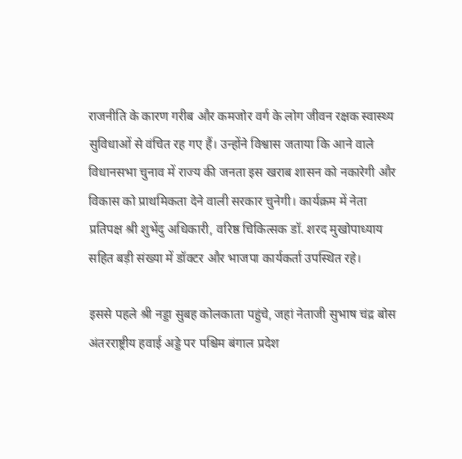राजनीति के कारण गरीब और कमजोर वर्ग के लोग जीवन रक्षक स्वास्थ्य सुविधाओं से वंचित रह गए हैं। उन्होंने विश्वास जताया कि आने वाले विधानसभा चुनाव में राज्य की जनता इस खराब शासन को नकारेगी और विकास को प्राथमिकता देने वाली सरकार चुनेगी। कार्यक्रम में नेता प्रतिपक्ष श्री शुभेंदु अधिकारी, वरिष्ठ चिकित्सक डॉ. शरद मुखोपाध्याय सहित बड़ी संख्या में डॉक्टर और भाजपा कार्यकर्ता उपस्थित रहे।

इससे पहले श्री नड्डा सुबह कोलकाता पहुंचे, जहां नेताजी सुभाष चंद्र बोस अंतरराष्ट्रीय हवाई अड्डे पर पश्चिम बंगाल प्रदेश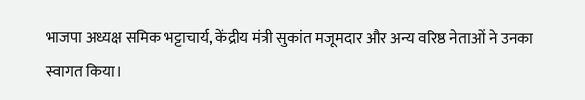भाजपा अध्यक्ष समिक भट्टाचार्य, केंद्रीय मंत्री सुकांत मजूमदार और अन्य वरिष्ठ नेताओं ने उनका स्वागत किया।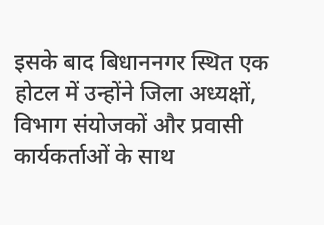इसके बाद बिधाननगर स्थित एक होटल में उन्होंने जिला अध्यक्षों, विभाग संयोजकों और प्रवासी कार्यकर्ताओं के साथ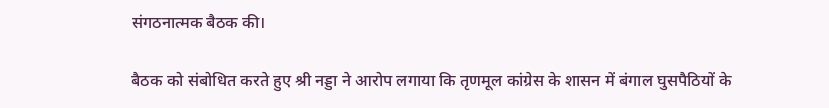संगठनात्मक बैठक की।

बैठक को संबोधित करते हुए श्री नड्डा ने आरोप लगाया कि तृणमूल कांग्रेस के शासन में बंगाल घुसपैठियों के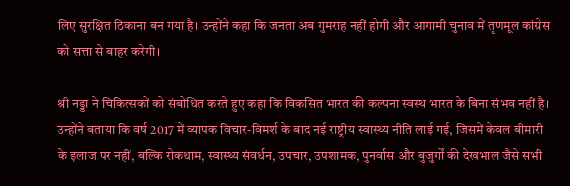लिए सुरक्षित ठिकाना बन गया है। उन्होंने कहा कि जनता अब गुमराह नहीं होगी और आगामी चुनाव में तृणमूल कांग्रेस को सत्ता से बाहर करेगी।

श्री नड्डा ने चिकित्सकों को संबोधित करते हुए कहा कि विकसित भारत की कल्पना स्वस्थ भारत के बिना संभव नहीं है। उन्होंने बताया कि वर्ष 2017 में व्यापक विचार-विमर्श के बाद नई राष्ट्रीय स्वास्थ्य नीति लाई गई, जिसमें केवल बीमारी के इलाज पर नहीं, बल्कि रोकथाम, स्वास्थ्य संवर्धन, उपचार, उपशामक, पुनर्वास और बुजुर्गों की देखभाल जैसे सभी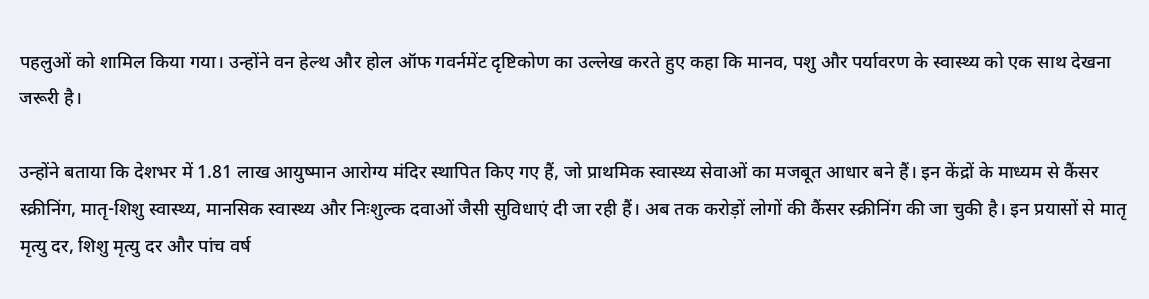पहलुओं को शामिल किया गया। उन्होंने वन हेल्थ और होल ऑफ गवर्नमेंट दृष्टिकोण का उल्लेख करते हुए कहा कि मानव, पशु और पर्यावरण के स्वास्थ्य को एक साथ देखना जरूरी है।

उन्होंने बताया कि देशभर में 1.81 लाख आयुष्मान आरोग्य मंदिर स्थापित किए गए हैं, जो प्राथमिक स्वास्थ्य सेवाओं का मजबूत आधार बने हैं। इन केंद्रों के माध्यम से कैंसर स्क्रीनिंग, मातृ-शिशु स्वास्थ्य, मानसिक स्वास्थ्य और निःशुल्क दवाओं जैसी सुविधाएं दी जा रही हैं। अब तक करोड़ों लोगों की कैंसर स्क्रीनिंग की जा चुकी है। इन प्रयासों से मातृ मृत्यु दर, शिशु मृत्यु दर और पांच वर्ष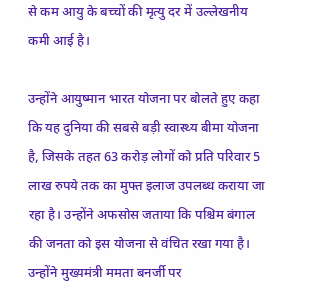से कम आयु के बच्चों की मृत्यु दर में उल्लेखनीय कमी आई है।

उन्होंने आयुष्मान भारत योजना पर बोलते हुए कहा कि यह दुनिया की सबसे बड़ी स्वास्थ्य बीमा योजना है, जिसके तहत 63 करोड़ लोगों को प्रति परिवार 5 लाख रुपये तक का मुफ्त इलाज उपलब्ध कराया जा रहा है। उन्होंने अफसोस जताया कि पश्चिम बंगाल की जनता को इस योजना से वंचित रखा गया है। उन्होंने मुख्यमंत्री ममता बनर्जी पर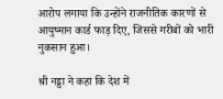आरोप लगाया कि उन्होंने राजनीतिक कारणों से आयुष्मान कार्ड फाड़ दिए, जिससे गरीबों को भारी नुकसान हुआ।

श्री नड्डा ने कहा कि देश में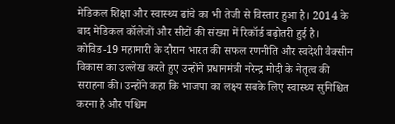मेडिकल शिक्षा और स्वास्थ्य ढांचे का भी तेजी से विस्तार हुआ है। 2014 के बाद मेडिकल कॉलेजों और सीटों की संख्या में रिकॉर्ड बढ़ोतरी हुई है। कोविड-19 महामारी के दौरान भारत की सफल रणनीति और स्वदेशी वैक्सीन विकास का उल्लेख करते हुए उन्होंने प्रधानमंत्री नरेन्द्र मोदी के नेतृत्व की सराहना की। उन्होंने कहा कि भाजपा का लक्ष्य सबके लिए स्वास्थ्य सुनिश्चित करना है और पश्चिम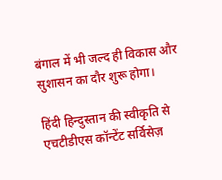बंगाल में भी जल्द ही विकास और सुशासन का दौर शुरू होगा।

हिंदी हिन्दुस्तान की स्वीकृति से एचटीडीएस कॉन्टेंट सर्विसेज़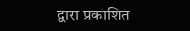द्वारा प्रकाशित